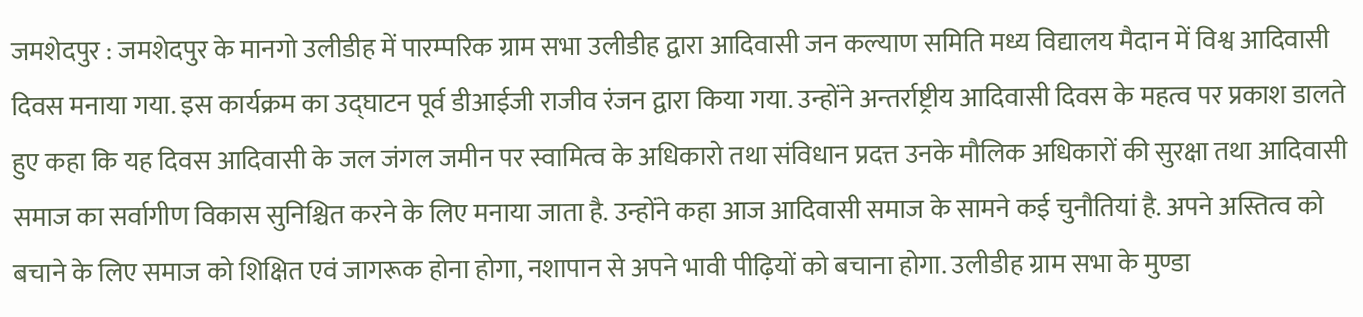जमशेदपुर : जमशेदपुर के मानगो उलीडीह में पारम्परिक ग्राम सभा उलीडीह द्वारा आदिवासी जन कल्याण समिति मध्य विद्यालय मैदान में विश्व आदिवासी दिवस मनाया गया. इस कार्यक्रम का उद्घाटन पूर्व डीआईजी राजीव रंजन द्वारा किया गया. उन्होंने अन्तर्राष्ट्रीय आदिवासी दिवस के महत्व पर प्रकाश डालते हुए कहा कि यह दिवस आदिवासी के जल जंगल जमीन पर स्वामित्व के अधिकारो तथा संविधान प्रदत्त उनके मौलिक अधिकारों की सुरक्षा तथा आदिवासी समाज का सर्वागीण विकास सुनिश्चित करने के लिए मनाया जाता है. उन्होंने कहा आज आदिवासी समाज के सामने कई चुनौतियां है. अपने अस्तित्व को बचाने के लिए समाज को शिक्षित एवं जागरूक होना होगा, नशापान से अपने भावी पीढ़ियों को बचाना होगा. उलीडीह ग्राम सभा के मुण्डा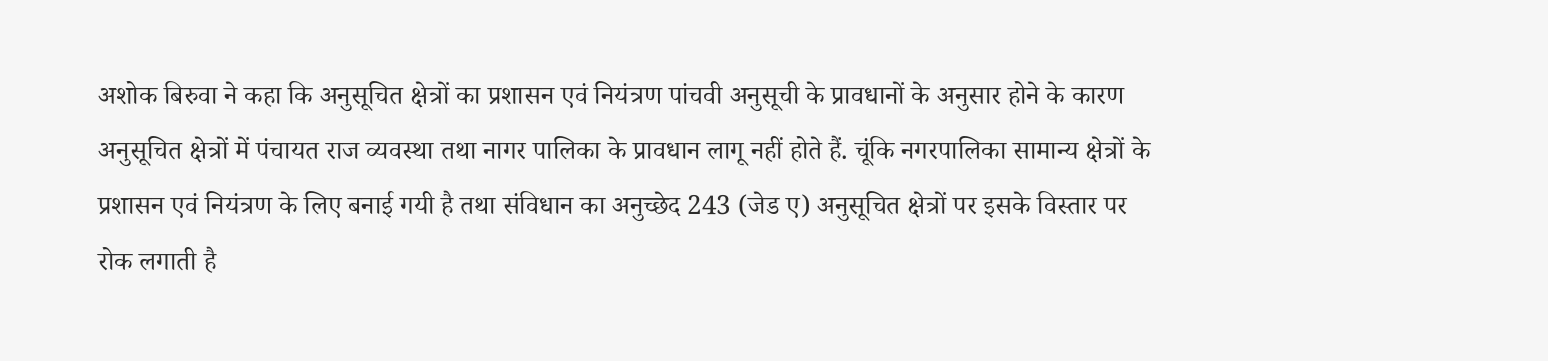अशोक बिरुवा ने कहा कि अनुसूचित क्षेत्रों का प्रशासन एवं नियंत्रण पांचवी अनुसूची के प्रावधानों के अनुसार होने के कारण अनुसूचित क्षेत्रों में पंचायत राज व्यवस्था तथा नागर पालिका के प्रावधान लागू नहीं होते हैं. चूंकि नगरपालिका सामान्य क्षेत्रों के प्रशासन एवं नियंत्रण के लिए बनाई गयी है तथा संविधान का अनुच्छेद 243 (जेड ए) अनुसूचित क्षेत्रों पर इसके विस्तार पर रोक लगाती है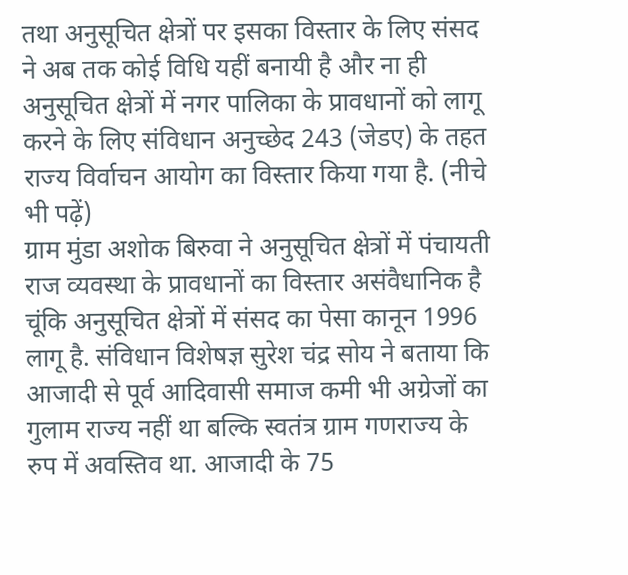तथा अनुसूचित क्षेत्रों पर इसका विस्तार के लिए संसद ने अब तक कोई विधि यहीं बनायी है और ना ही अनुसूचित क्षेत्रों में नगर पालिका के प्रावधानों को लागू करने के लिए संविधान अनुच्छेद 243 (जेडए) के तहत राज्य विर्वाचन आयोग का विस्तार किया गया है. (नीचे भी पढ़ें)
ग्राम मुंडा अशोक बिरुवा ने अनुसूचित क्षेत्रों में पंचायती राज व्यवस्था के प्रावधानों का विस्तार असंवैधानिक है चूंकि अनुसूचित क्षेत्रों में संसद का पेसा कानून 1996 लागू है. संविधान विशेषज्ञ सुरेश चंद्र सोय ने बताया कि आजादी से पूर्व आदिवासी समाज कमी भी अग्रेजों का गुलाम राज्य नहीं था बल्कि स्वतंत्र ग्राम गणराज्य के रुप में अवस्तिव था. आजादी के 75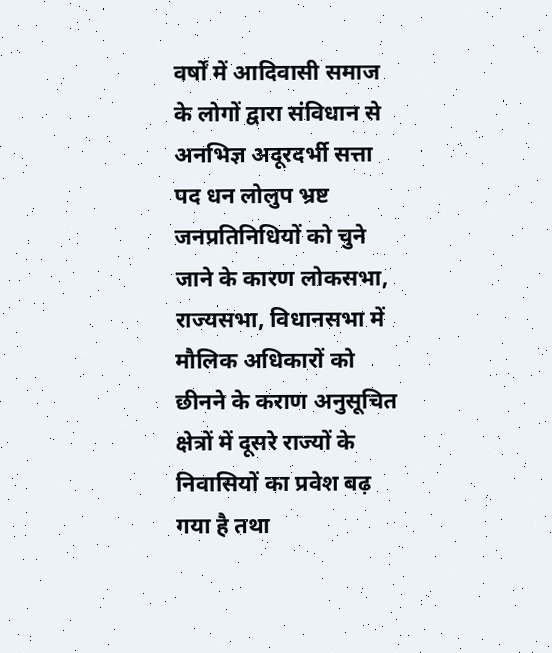वर्षों में आदिवासी समाज के लोगों द्वारा संविधान से अनभिज्ञ अदूरदर्भी सत्ता पद धन लोलुप भ्रष्ट जनप्रतिनिधियों को चुने जाने के कारण लोकसभा, राज्यसभा, विधानसभा में मौलिक अधिकारों को छीनने के कराण अनुसूचित क्षेत्रों में दूसरे राज्यों के निवासियों का प्रवेश बढ़ गया है तथा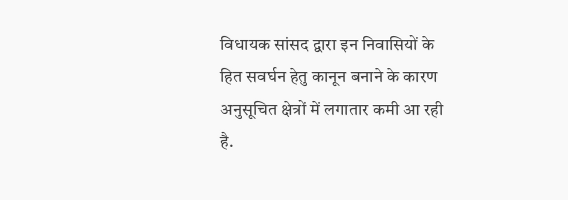विधायक सांसद द्वारा इन निवासियों के हित सवर्घन हेतु कानून बनाने के कारण अनुसूचित क्षेत्रों में लगातार कमी आ रही है.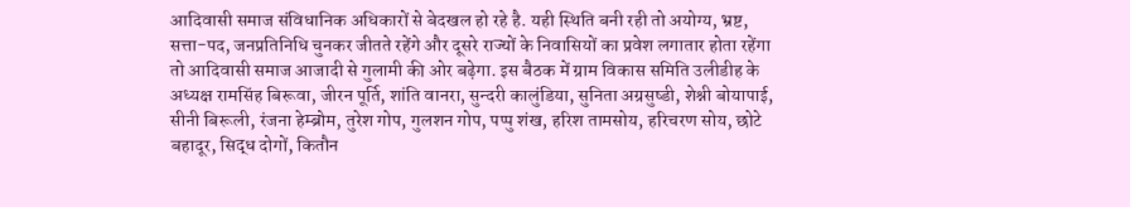आदिवासी समाज संविधानिक अधिकारों से बेदखल हो रहे है. यही स्थिति बनी रही तो अयोग्य, भ्रष्ट, सत्ता-पद, जनप्रतिनिधि चुनकर जीतते रहेंगे और दूसरे राज्यों के निवासियों का प्रवेश लगातार होता रहेंगा तो आदिवासी समाज आजादी से गुलामी की ओर बढ़ेगा. इस बैठक में ग्राम विकास समिति उलीडीह के अध्यक्ष रामसिंह बिरूवा, जीरन पूर्ति, शांति वानरा, सुन्दरी कालुंडिया, सुनिता अग्रसुष्डी, शेश्नी बोयापाई, सीनी बिरूली, रंजना हेम्ब्रोम, तुरेश गोप, गुलशन गोप, पप्पु शंख, हरिश तामसोय, हरिचरण सोय, छोटे बहादूर, सिद्ध दोगों, कितौन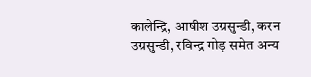कालेन्द्रि, आषीश उग्रसुन्डी, करन उग्रसुन्डी, रविन्द्र गोड़ समेत अन्य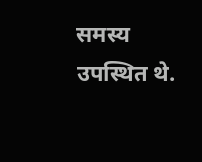समस्य उपस्थित थे.